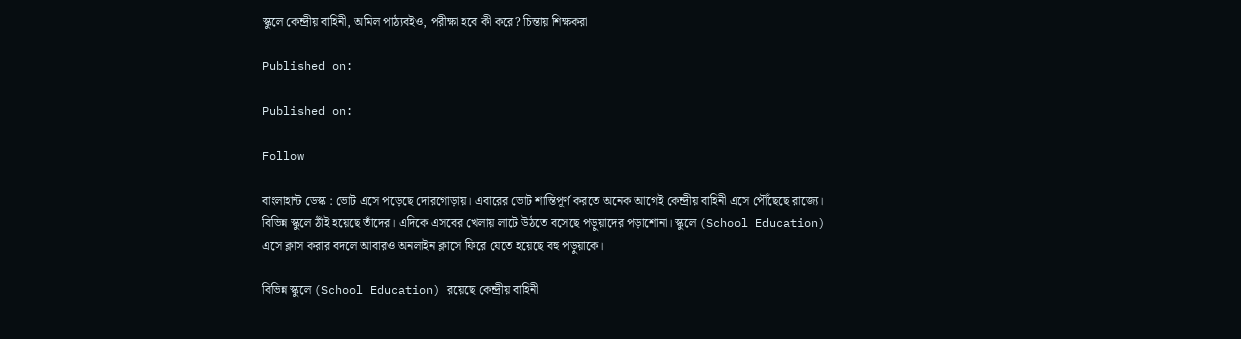স্কুলে কেন্দ্রীয় বাহিনী, অমিল পাঠ্যবইও, পরীক্ষা হবে কী করে? চিন্তায় শিক্ষকরা

Published on:

Published on:

Follow

বাংলাহান্ট ডেস্ক : ভোট এসে পড়েছে দোরগোড়ায়। এবারের ভোট শান্তিপূর্ণ করতে অনেক আগেই কেন্দ্রীয় বাহিনী এসে পৌঁছেছে রাজ্যে। বিভিন্ন স্কুলে ঠাঁই হয়েছে তাঁদের। এদিকে এসবের খেলায় লাটে উঠতে বসেছে পড়ুয়াদের পড়াশোনা। স্কুলে (School Education) এসে ক্লাস করার বদলে আবারও অনলাইন ক্লাসে ফিরে যেতে হয়েছে বহু পড়ুয়াকে।

বিভিন্ন স্কুলে (School Education) রয়েছে কেন্দ্রীয় বাহিনী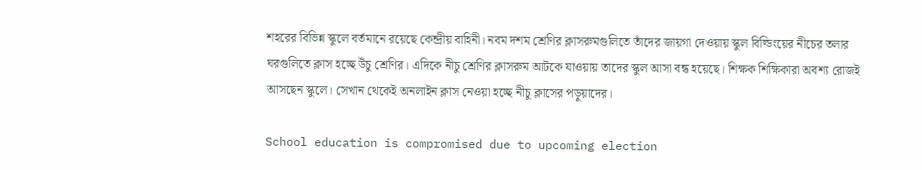শহরের বিভিন্ন স্কুলে বর্তমানে রয়েছে কেন্দ্রীয় বাহিনী। নবম দশম শ্রেণির ক্লাসরুমগুলিতে তাঁদের জায়গা দেওয়ায় স্কুল বিল্ডিংয়ের নীচের তলার ঘরগুলিতে ক্লাস হচ্ছে উঁচু শ্রেণির। এদিকে নীচু শ্রেণির ক্লাসরুম আটকে যাওয়ায় তাদের স্কুল আসা বন্ধ হয়েছে। শিক্ষক শিক্ষিকারা অবশ্য রোজই আসছেন স্কুলে। সেখান থেকেই অনলাইন ক্লাস নেওয়া হচ্ছে নীচু ক্লাসের পড়ুয়াদের।

School education is compromised due to upcoming election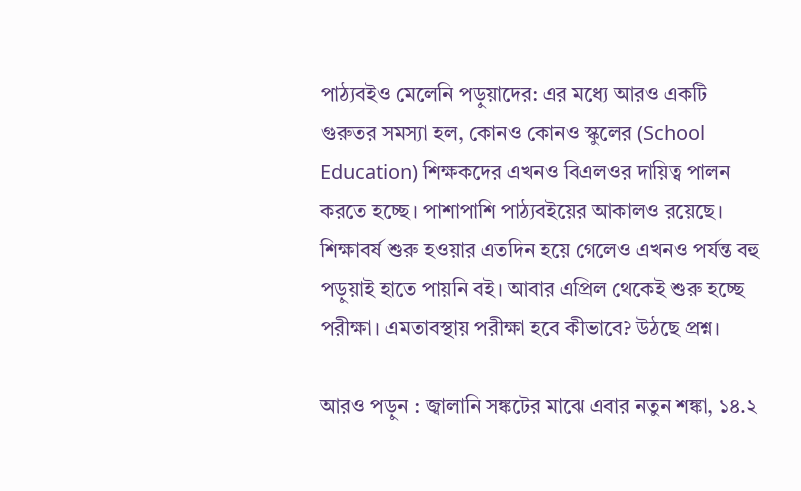পাঠ্যবইও মেলেনি পড়ুয়াদের: এর মধ্যে আরও একটি গুরুতর সমস্যা হল, কোনও কোনও স্কুলের (School Education) শিক্ষকদের এখনও বিএলওর দায়িত্ব পালন করতে হচ্ছে। পাশাপাশি পাঠ্যবইয়ের আকালও রয়েছে। শিক্ষাবর্ষ শুরু হওয়ার এতদিন হয়ে গেলেও এখনও পর্যন্ত বহু পড়ুয়াই হাতে পায়নি বই। আবার এপ্রিল থেকেই শুরু হচ্ছে পরীক্ষা। এমতাবস্থায় পরীক্ষা হবে কীভাবে? উঠছে প্রশ্ন।

আরও পড়ুন : জ্বালানি সঙ্কটের মাঝে এবার নতুন শঙ্কা, ১৪.২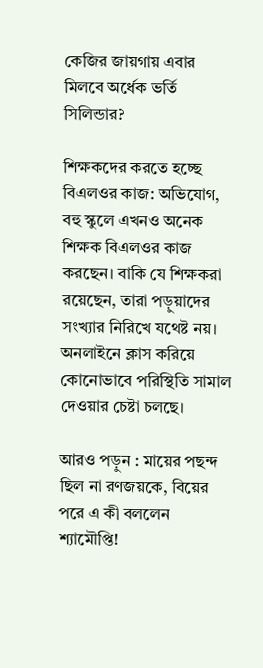কেজির জায়গায় এবার মিলবে অর্ধেক ভর্তি সিলিন্ডার?

শিক্ষকদের করতে হচ্ছে বিএলওর কাজ: অভিযোগ, বহু স্কুলে এখনও অনেক শিক্ষক বিএলওর কাজ করছেন। বাকি যে শিক্ষকরা রয়েছেন, তারা পড়ুয়াদের সংখ্যার নিরিখে যথেষ্ট নয়। অনলাইনে ক্লাস করিয়ে কোনোভাবে পরিস্থিতি সামাল দেওয়ার চেষ্টা চলছে।

আরও পড়ুন : মায়ের পছন্দ ছিল না রণজয়কে, বিয়ের পরে এ কী বললেন শ্যামৌপ্তি!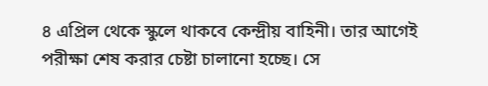৪ এপ্রিল থেকে স্কুলে থাকবে কেন্দ্রীয় বাহিনী। তার আগেই পরীক্ষা শেষ করার চেষ্টা চালানো হচ্ছে। সে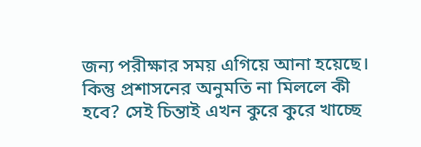জন্য পরীক্ষার সময় এগিয়ে আনা হয়েছে। কিন্তু প্রশাসনের অনুমতি না মিললে কী হবে? সেই চিন্তাই এখন কুরে কুরে খাচ্ছে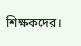শিক্ষকদের।